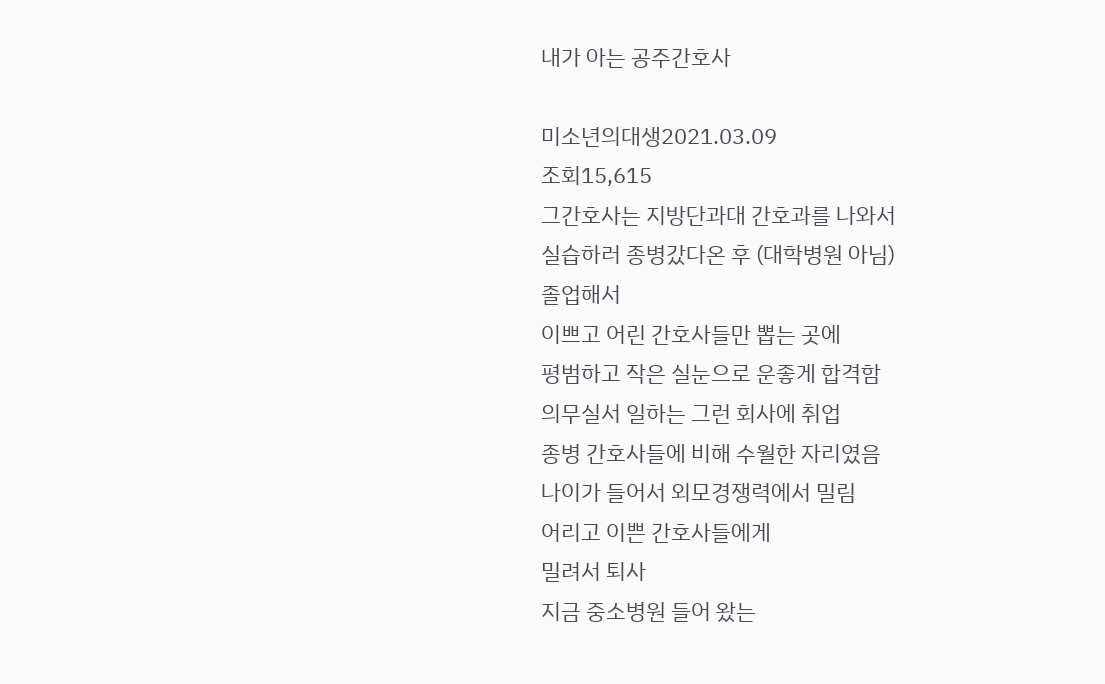내가 아는 공주간호사

미소년의대생2021.03.09
조회15,615
그간호사는 지방단과대 간호과를 나와서
실습하러 종병갔다온 후 (대학병원 아님)
졸업해서
이쁘고 어린 간호사들만 뽑는 곳에
평범하고 작은 실눈으로 운좋게 합격함
의무실서 일하는 그런 회사에 취업
종병 간호사들에 비해 수월한 자리였음
나이가 들어서 외모경쟁력에서 밀림
어리고 이쁜 간호사들에게
밀려서 퇴사
지금 중소병원 들어 왔는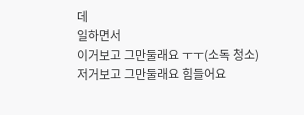데
일하면서
이거보고 그만둘래요 ㅜㅜ(소독 청소)
저거보고 그만둘래요 힘들어요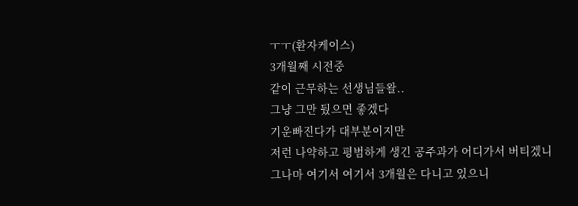ㅜㅜ(환자케이스)
3개월째 시전중
같이 근무하는 선생님들왈..
그냥 그만 뒀으면 좋겠다
기운빠진다가 대부분이지만
저런 나약하고 평범하게 생긴 공주과가 어디가서 버티겠니
그나마 여기서 여기서 3개월은 다니고 있으니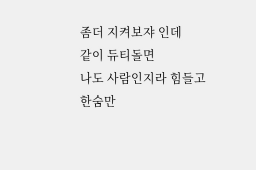좀더 지켜보쟈 인데
같이 듀티돌면
나도 사람인지라 힘들고
한숨만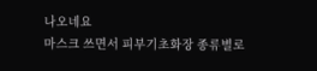나오네요
마스크 쓰면서 피부기초화장 종류별로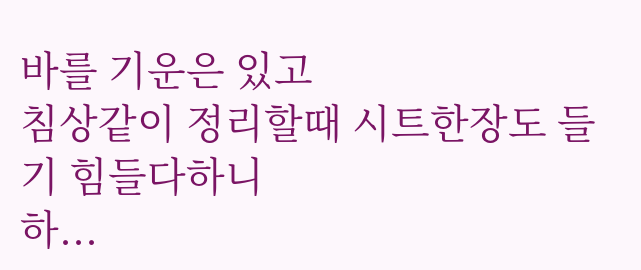바를 기운은 있고
침상같이 정리할때 시트한장도 들기 힘들다하니
하...